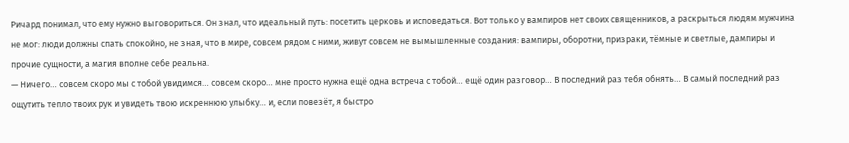Ричард понимал, что ему нужно выговориться. Он знал, что идеальный путь: посетить церковь и исповедаться. Вот только у вампиров нет своих священников, а раскрыться людям мужчина не мог: люди должны спать спокойно, не зная, что в мире, совсем рядом с ними, живут совсем не вымышленные создания: вампиры, оборотни, призраки, тёмные и светлые, дампиры и прочие сущности, а магия вполне себе реальна.
— Ничего… совсем скоро мы с тобой увидимся… совсем скоро… мне просто нужна ещё одна встреча с тобой… ещё один разговор… В последний раз тебя обнять… В самый последний раз ощутить тепло твоих рук и увидеть твою искреннюю улыбку… и, если повезёт, я быстро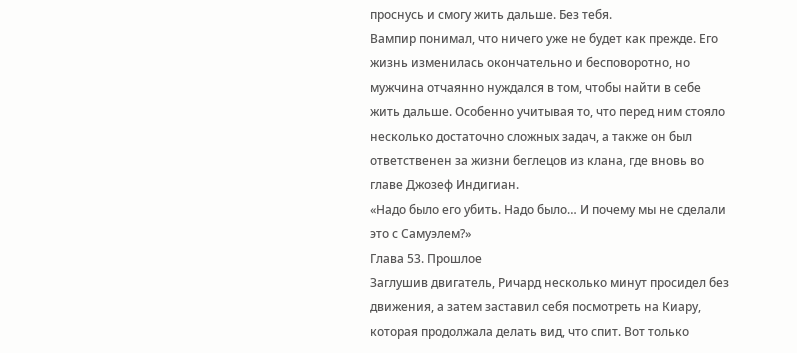проснусь и смогу жить дальше. Без тебя.
Вампир понимал, что ничего уже не будет как прежде. Его жизнь изменилась окончательно и бесповоротно, но мужчина отчаянно нуждался в том, чтобы найти в себе жить дальше. Особенно учитывая то, что перед ним стояло несколько достаточно сложных задач, а также он был ответственен за жизни беглецов из клана, где вновь во главе Джозеф Индигиан.
«Надо было его убить. Надо было… И почему мы не сделали это с Самуэлем?»
Глава 53. Прошлое
Заглушив двигатель, Ричард несколько минут просидел без движения, а затем заставил себя посмотреть на Киару, которая продолжала делать вид, что спит. Вот только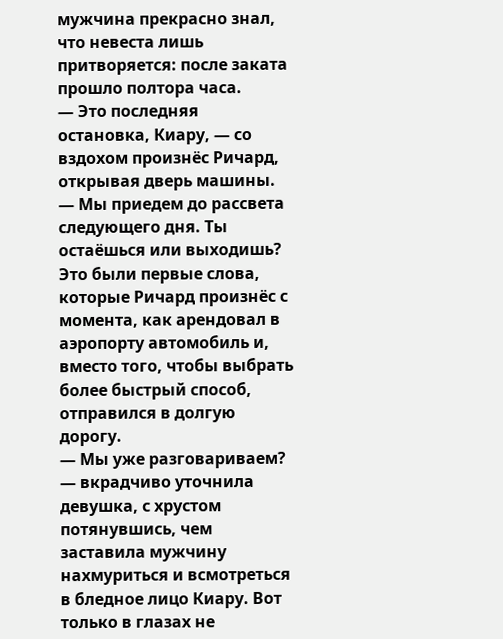мужчина прекрасно знал, что невеста лишь притворяется: после заката прошло полтора часа.
— Это последняя остановка, Киару, — со вздохом произнёс Ричард, открывая дверь машины. — Мы приедем до рассвета следующего дня. Ты остаёшься или выходишь?
Это были первые слова, которые Ричард произнёс с момента, как арендовал в аэропорту автомобиль и, вместо того, чтобы выбрать более быстрый способ, отправился в долгую дорогу.
— Мы уже разговариваем? — вкрадчиво уточнила девушка, с хрустом потянувшись, чем заставила мужчину нахмуриться и всмотреться в бледное лицо Киару. Вот только в глазах не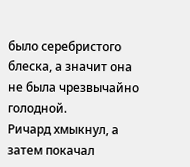было серебристого блеска, а значит она не была чрезвычайно голодной.
Ричард хмыкнул, а затем покачал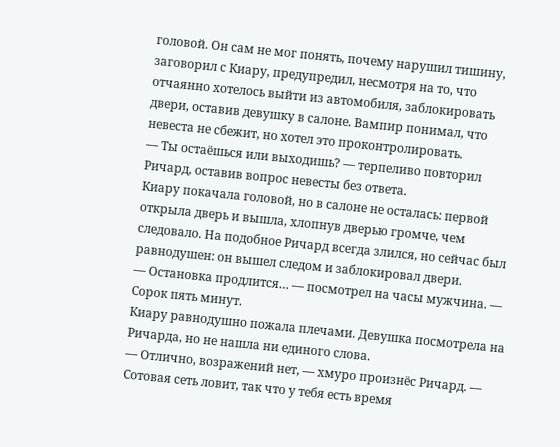головой. Он сам не мог понять, почему нарушил тишину, заговорил с Киару, предупредил, несмотря на то, что отчаянно хотелось выйти из автомобиля, заблокировать двери, оставив девушку в салоне. Вампир понимал, что невеста не сбежит, но хотел это проконтролировать.
— Ты остаёшься или выходишь? — терпеливо повторил Ричард, оставив вопрос невесты без ответа.
Киару покачала головой, но в салоне не осталась: первой открыла дверь и вышла, хлопнув дверью громче, чем следовало. На подобное Ричард всегда злился, но сейчас был равнодушен: он вышел следом и заблокировал двери.
— Остановка продлится… — посмотрел на часы мужчина. — Сорок пять минут.
Киару равнодушно пожала плечами. Девушка посмотрела на Ричарда, но не нашла ни единого слова.
— Отлично, возражений нет, — хмуро произнёс Ричард. — Сотовая сеть ловит, так что у тебя есть время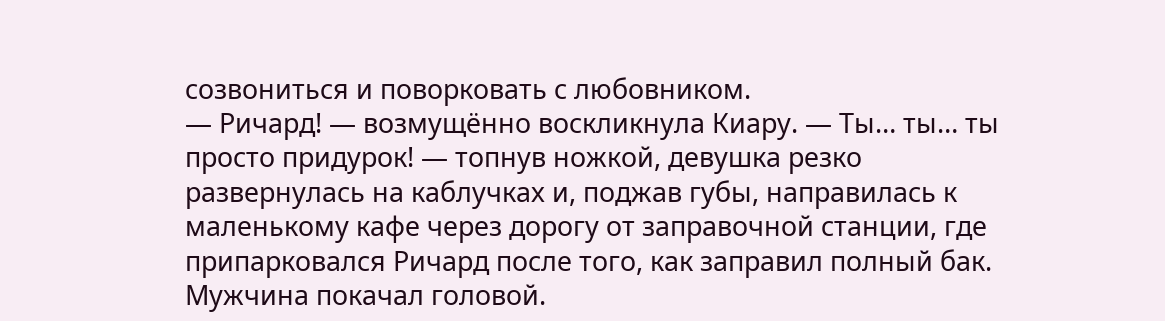созвониться и поворковать с любовником.
— Ричард! — возмущённо воскликнула Киару. — Ты… ты… ты просто придурок! — топнув ножкой, девушка резко развернулась на каблучках и, поджав губы, направилась к маленькому кафе через дорогу от заправочной станции, где припарковался Ричард после того, как заправил полный бак.
Мужчина покачал головой.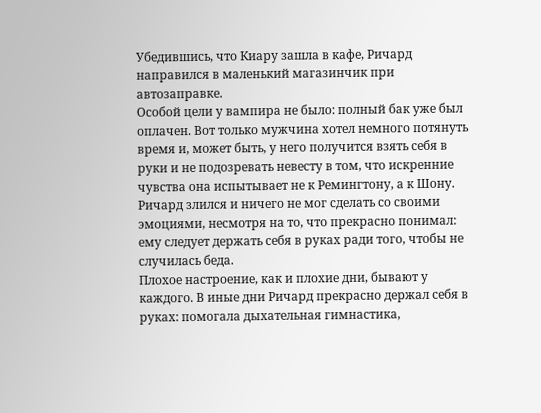Убедившись, что Киару зашла в кафе, Ричард направился в маленький магазинчик при автозаправке.
Особой цели у вампира не было: полный бак уже был оплачен. Вот только мужчина хотел немного потянуть время и, может быть, у него получится взять себя в руки и не подозревать невесту в том, что искренние чувства она испытывает не к Ремингтону, а к Шону.
Ричард злился и ничего не мог сделать со своими эмоциями, несмотря на то, что прекрасно понимал: ему следует держать себя в руках ради того, чтобы не случилась беда.
Плохое настроение, как и плохие дни, бывают у каждого. В иные дни Ричард прекрасно держал себя в руках: помогала дыхательная гимнастика,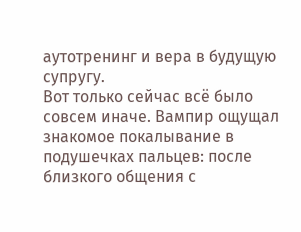аутотренинг и вера в будущую супругу.
Вот только сейчас всё было совсем иначе. Вампир ощущал знакомое покалывание в подушечках пальцев: после близкого общения с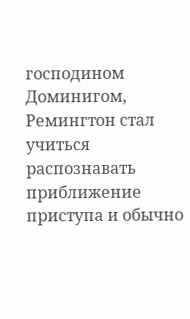господином Доминигом, Ремингтон стал учиться распознавать приближение приступа и обычно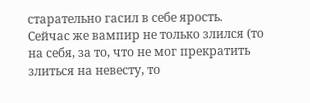старательно гасил в себе ярость.
Сейчас же вампир не только злился (то на себя, за то, что не мог прекратить злиться на невесту, то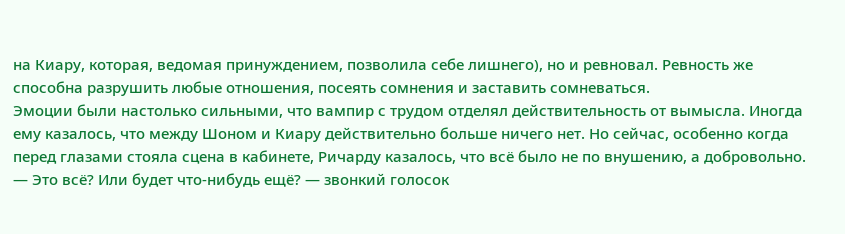на Киару, которая, ведомая принуждением, позволила себе лишнего), но и ревновал. Ревность же способна разрушить любые отношения, посеять сомнения и заставить сомневаться.
Эмоции были настолько сильными, что вампир с трудом отделял действительность от вымысла. Иногда ему казалось, что между Шоном и Киару действительно больше ничего нет. Но сейчас, особенно когда перед глазами стояла сцена в кабинете, Ричарду казалось, что всё было не по внушению, а добровольно.
— Это всё? Или будет что-нибудь ещё? — звонкий голосок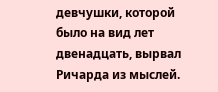девчушки, которой было на вид лет двенадцать, вырвал Ричарда из мыслей.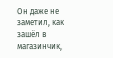Он даже не заметил, как зашёл в магазинчик,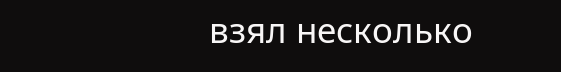взял несколько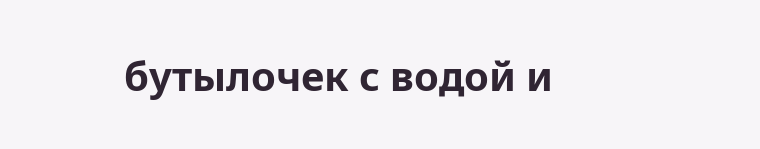бутылочек с водой и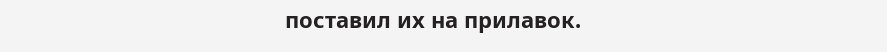поставил их на прилавок.